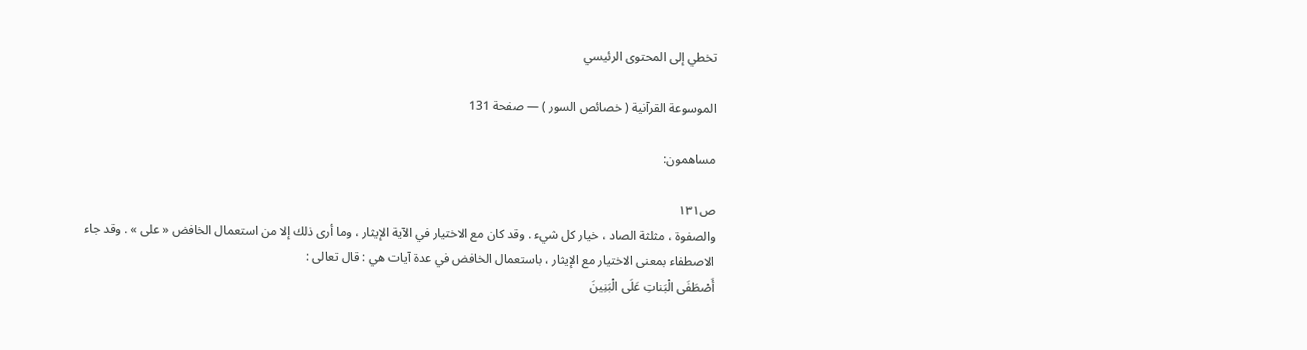تخطي إلى المحتوى الرئيسي

الموسوعة القرآنية ( خصائص السور ) — صفحة 131

مساهمون:

ص١٣١
والصفوة ، مثلثة الصاد ، خيار كل شيء . وقد كان مع الاختيار في الآية الإيثار ، وما أرى ذلك إلا من استعمال الخافض « على » . وقد جاء الاصطفاء بمعنى الاختيار مع الإيثار ، باستعمال الخافض في عدة آيات هي : قال تعالى :
أَصْطَفَى الْبَناتِ عَلَى الْبَنِينَ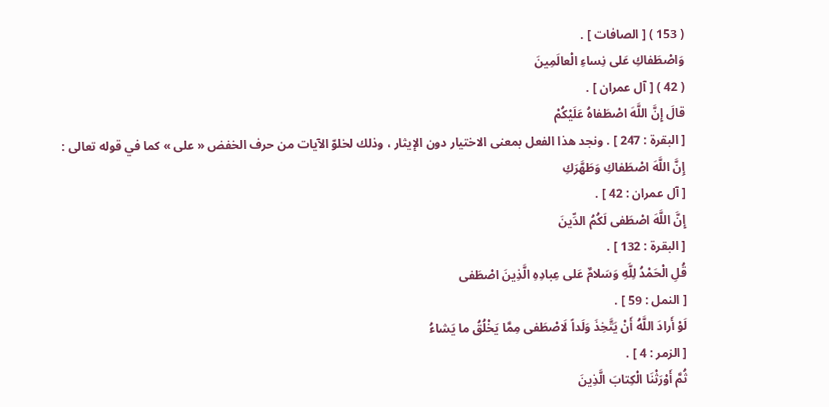( 153 ) [ الصافات ] .
وَاصْطَفاكِ عَلى نِساءِ الْعالَمِينَ
( 42 ) [ آل عمران ] .
قالَ إِنَّ اللَّهَ اصْطَفاهُ عَلَيْكُمْ
[ البقرة : 247 ] . ونجد هذا الفعل بمعنى الاختيار دون الإيثار ، وذلك لخلوّ الآيات من حرف الخفض « على » كما في قوله تعالى :
إِنَّ اللَّهَ اصْطَفاكِ وَطَهَّرَكِ
[ آل عمران : 42 ] .
إِنَّ اللَّهَ اصْطَفى لَكُمُ الدِّينَ
[ البقرة : 132 ] .
قُلِ الْحَمْدُ لِلَّهِ وَسَلامٌ عَلى عِبادِهِ الَّذِينَ اصْطَفى
[ النمل : 59 ] .
لَوْ أَرادَ اللَّهُ أَنْ يَتَّخِذَ وَلَداً لَاصْطَفى مِمَّا يَخْلُقُ ما يَشاءُ
[ الزمر : 4 ] .
ثُمَّ أَوْرَثْنَا الْكِتابَ الَّذِينَ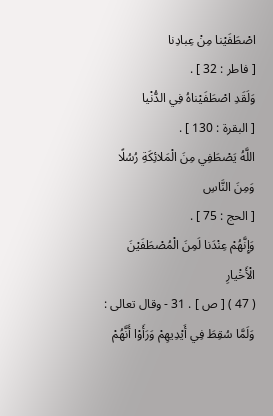اصْطَفَيْنا مِنْ عِبادِنا
[ فاطر : 32 ] .
وَلَقَدِ اصْطَفَيْناهُ فِي الدُّنْيا
[ البقرة : 130 ] .
اللَّهُ يَصْطَفِي مِنَ الْمَلائِكَةِ رُسُلًا وَمِنَ النَّاسِ
[ الحج : 75 ] .
وَإِنَّهُمْ عِنْدَنا لَمِنَ الْمُصْطَفَيْنَ الْأَخْيارِ
( 47 ) [ ص ] . 31 - وقال تعالى :
وَلَمَّا سُقِطَ فِي أَيْدِيهِمْ وَرَأَوْا أَنَّهُمْ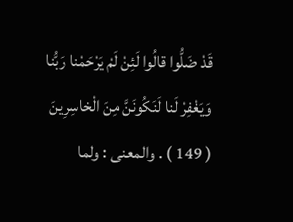قَدْ ضَلُّوا قالُوا لَئِنْ لَمْ يَرْحَمْنا رَبُّنا وَيَغْفِرْ لَنا لَنَكُونَنَّ مِنَ الْخاسِرِينَ
( 149 ) . والمعنى : ولما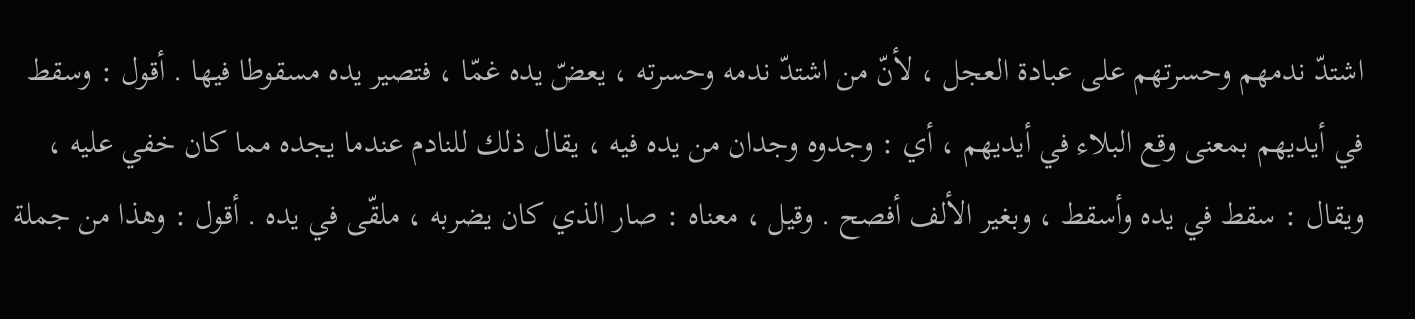اشتدّ ندمهم وحسرتهم على عبادة العجل ، لأنّ من اشتدّ ندمه وحسرته ، يعضّ يده غمّا ، فتصير يده مسقوطا فيها . أقول : وسقط في أيديهم بمعنى وقع البلاء في أيديهم ، أي : وجدوه وجدان من يده فيه ، يقال ذلك للنادم عندما يجده مما كان خفي عليه ، ويقال : سقط في يده وأسقط ، وبغير الألف أفصح . وقيل ، معناه : صار الذي كان يضربه ، ملقّى في يده . أقول : وهذا من جملة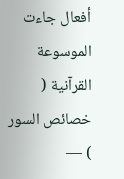أفعال جاءت
الموسوعة القرآنية ( خصائص السور ) —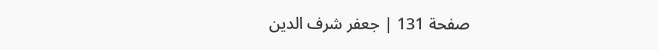صفحة 131 | جعفر شرف الدين